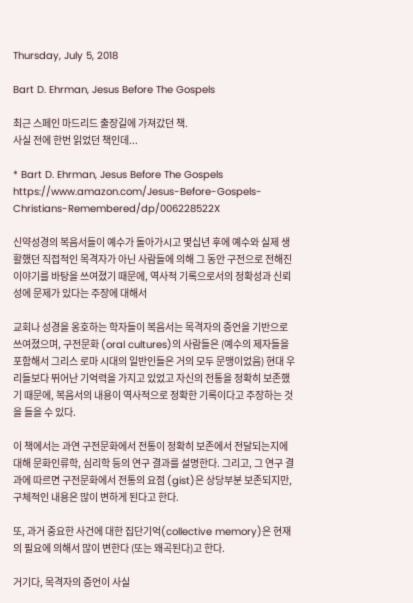Thursday, July 5, 2018

Bart D. Ehrman, Jesus Before The Gospels

최근 스페인 마드리드 출장길에 가져갔던 책.
사실 전에 한번 읽었던 책인데...

* Bart D. Ehrman, Jesus Before The Gospels
https://www.amazon.com/Jesus-Before-Gospels-Christians-Remembered/dp/006228522X

신약성경의 복음서들이 예수가 돌아가시고 몇십년 후에 예수와 실제 생활했던 직접적인 목격자가 아닌 사람들에 의해 그 동안 구전으로 전해진 이야기를 바탕을 쓰여졌기 때문에, 역사적 기록으로서의 정확성과 신뢰성에 문제가 있다는 주장에 대해서

교회나 성경을 옹호하는 학자들이 복음서는 목격자의 증언을 기반으로 쓰여졌으며, 구전문화 (oral cultures)의 사람들은 (예수의 제자들을 포함해서 그리스 로마 시대의 일반인들은 거의 모두 문맹이었음) 현대 우리들보다 뛰어난 기억력을 가지고 있었고 자신의 전통을 정확히 보존했기 때문에, 복음서의 내용이 역사적으로 정확한 기록이다고 주장하는 것을 들을 수 있다.

이 책에서는 과연 구전문화에서 전통이 정확히 보존에서 전달되는지에 대해 문화인류학, 심리학 등의 연구 결과를 설명한다. 그리고, 그 연구 결과에 따르면 구전문화에서 전통의 요점 (gist)은 상당부분 보존되지만, 구체적인 내용은 많이 변하게 된다고 한다.

또, 과거 중요한 사건에 대한 집단기억(collective memory)은 현재의 필요에 의해서 많이 변한다 (또는 왜곡된다)고 한다.

거기다, 목격자의 증언이 사실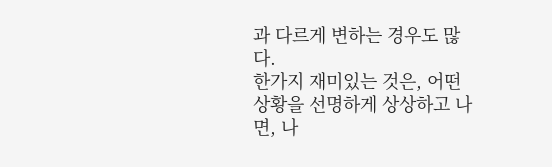과 다르게 변하는 경우도 많다.
한가지 재미있는 것은, 어떤 상황을 선명하게 상상하고 나면, 나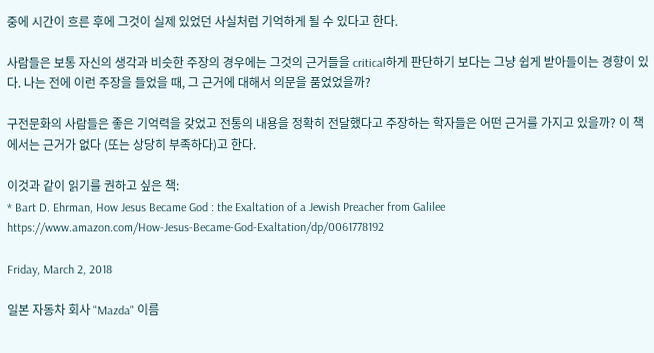중에 시간이 흐른 후에 그것이 실제 있었던 사실처럼 기억하게 될 수 있다고 한다.

사람들은 보통 자신의 생각과 비슷한 주장의 경우에는 그것의 근거들을 critical하게 판단하기 보다는 그냥 쉽게 받아들이는 경향이 있다. 나는 전에 이런 주장을 들었을 때, 그 근거에 대해서 의문을 품었었을까?

구전문화의 사람들은 좋은 기억력을 갖었고 전통의 내용을 정확히 전달했다고 주장하는 학자들은 어떤 근거를 가지고 있을까? 이 책에서는 근거가 없다 (또는 상당히 부족하다)고 한다.

이것과 같이 읽기를 권하고 싶은 책:
* Bart D. Ehrman, How Jesus Became God : the Exaltation of a Jewish Preacher from Galilee
https://www.amazon.com/How-Jesus-Became-God-Exaltation/dp/0061778192

Friday, March 2, 2018

일본 자동차 회사 "Mazda" 이름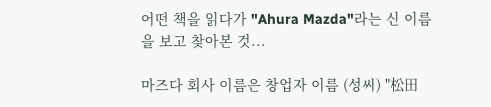어떤 책을 읽다가 "Ahura Mazda"라는 신 이름을 보고 찾아본 것...

마즈다 회사 이름은 창업자 이름 (성씨) "松田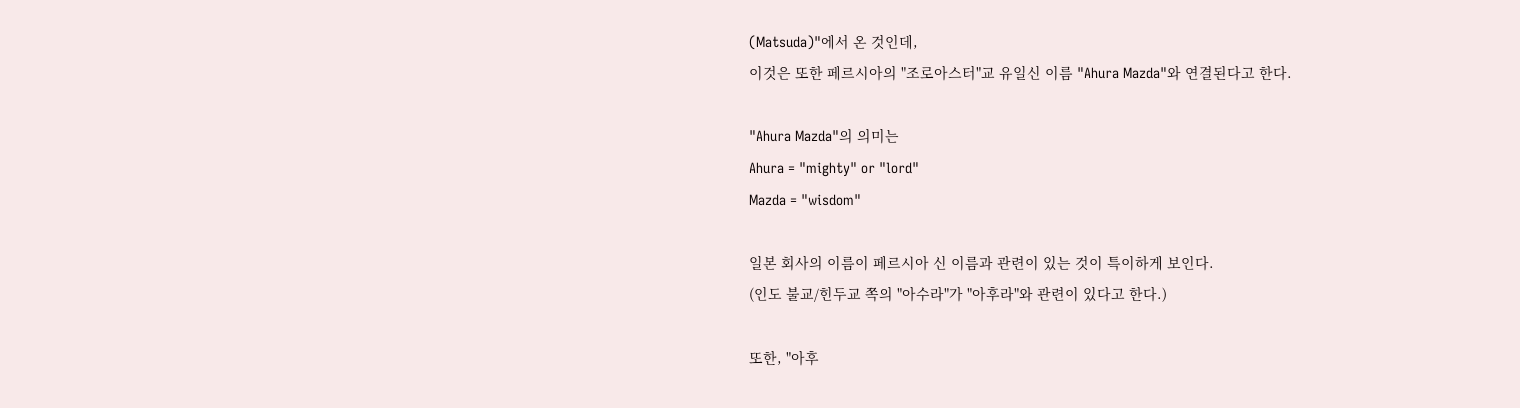(Matsuda)"에서 온 것인데,
이것은 또한 페르시아의 "조로아스터"교 유일신 이름 "Ahura Mazda"와 연결된다고 한다.

"Ahura Mazda"의 의미는
Ahura = "mighty" or "lord"
Mazda = "wisdom"

일본 회사의 이름이 페르시아 신 이름과 관련이 있는 것이 특이하게 보인다.
(인도 불교/힌두교 쪽의 "아수라"가 "아후라"와 관련이 있다고 한다.)

또한, "아후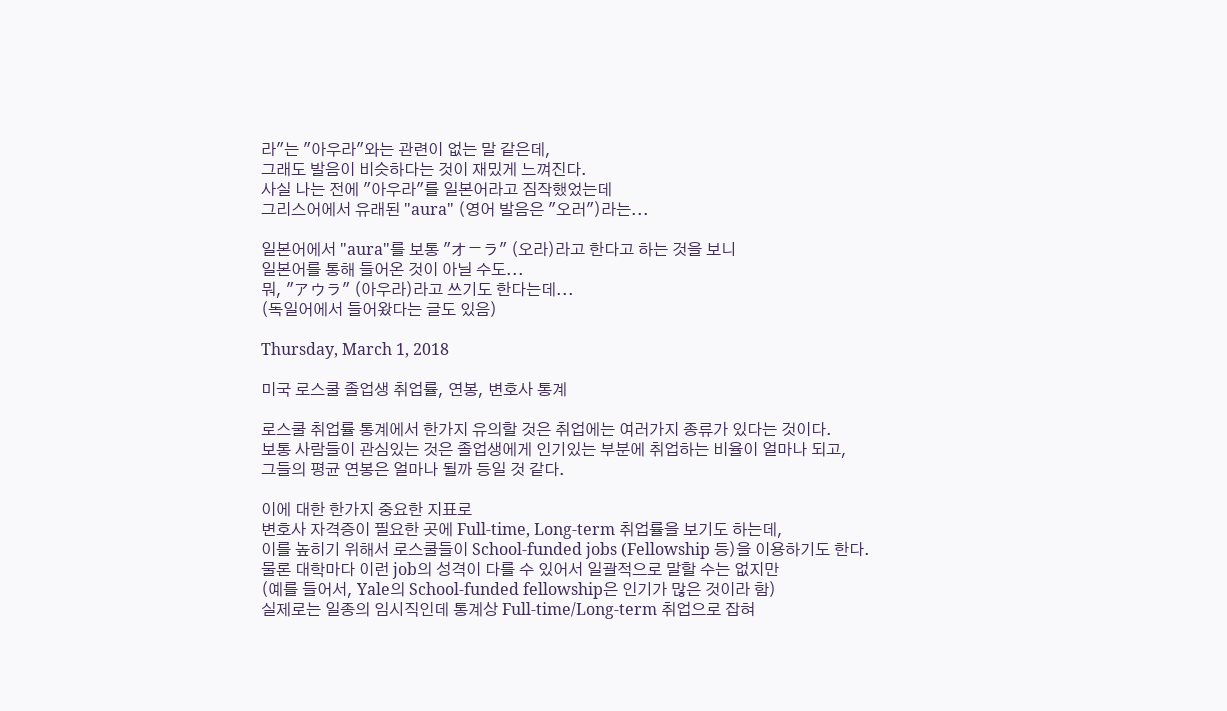라"는 "아우라"와는 관련이 없는 말 같은데,
그래도 발음이 비슷하다는 것이 재밌게 느껴진다.
사실 나는 전에 "아우라"를 일본어라고 짐작했었는데
그리스어에서 유래된 "aura" (영어 발음은 "오러")라는...

일본어에서 "aura"를 보통 "オーラ" (오라)라고 한다고 하는 것을 보니
일본어를 통해 들어온 것이 아닐 수도...
뭐, "アウラ" (아우라)라고 쓰기도 한다는데...
(독일어에서 들어왔다는 글도 있음)

Thursday, March 1, 2018

미국 로스쿨 졸업생 취업률, 연봉, 변호사 통계

로스쿨 취업률 통계에서 한가지 유의할 것은 취업에는 여러가지 종류가 있다는 것이다.
보통 사람들이 관심있는 것은 졸업생에게 인기있는 부분에 취업하는 비율이 얼마나 되고,
그들의 평균 연봉은 얼마나 될까 등일 것 같다.

이에 대한 한가지 중요한 지표로
변호사 자격증이 필요한 곳에 Full-time, Long-term 취업률을 보기도 하는데,
이를 높히기 위해서 로스쿨들이 School-funded jobs (Fellowship 등)을 이용하기도 한다.
물론 대학마다 이런 job의 성격이 다를 수 있어서 일괄적으로 말할 수는 없지만
(예를 들어서, Yale의 School-funded fellowship은 인기가 많은 것이라 함)
실제로는 일종의 임시직인데 통계상 Full-time/Long-term 취업으로 잡혀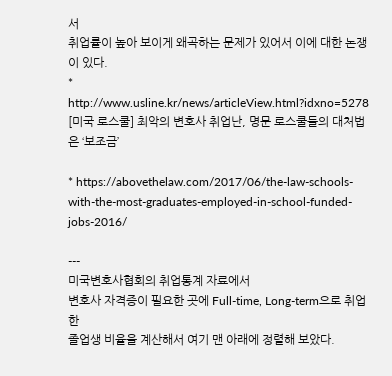서
취업률이 높아 보이게 왜곡하는 문제가 있어서 이에 대한 논쟁이 있다.
* http://www.usline.kr/news/articleView.html?idxno=5278
[미국 로스쿨] 최악의 변호사 취업난, 명문 로스쿨들의 대처법은 ‘보조금’

* https://abovethelaw.com/2017/06/the-law-schools-with-the-most-graduates-employed-in-school-funded-jobs-2016/

---
미국변호사협회의 취업통계 자료에서
변호사 자격증이 필요한 곳에 Full-time, Long-term으로 취업한
졸업생 비율을 계산해서 여기 맨 아래에 정렬해 보았다.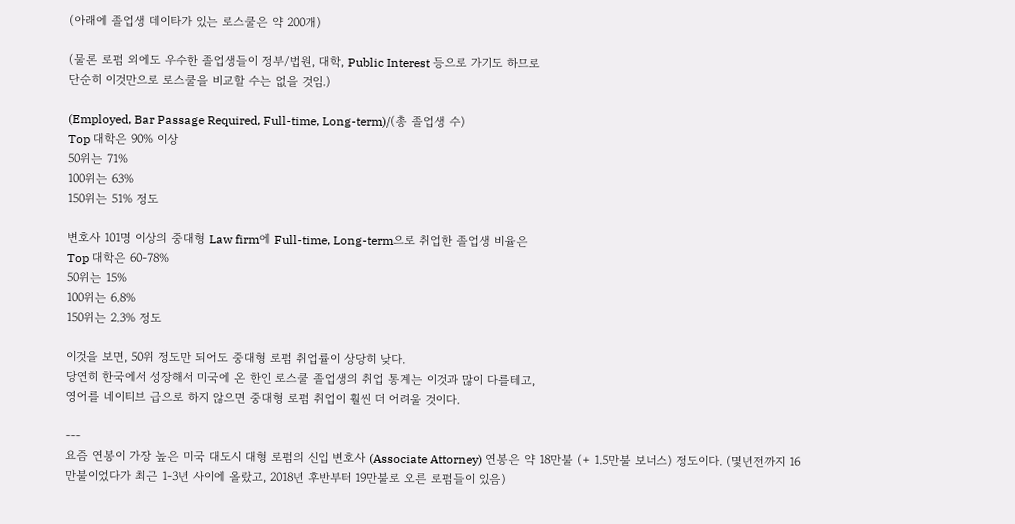(아래에 졸업생 데이타가 있는 로스쿨은 약 200개)

(물론 로펌 외에도 우수한 졸업생들이 정부/법원, 대학, Public Interest 등으로 가기도 하므로
단순히 이것만으로 로스쿨을 비교할 수는 없을 것임.)

(Employed, Bar Passage Required, Full-time, Long-term)/(총 졸업생 수)
Top 대학은 90% 이상
50위는 71%
100위는 63%
150위는 51% 정도

변호사 101명 이상의 중대형 Law firm에 Full-time, Long-term으로 취업한 졸업생 비율은
Top 대학은 60-78%
50위는 15%
100위는 6.8%
150위는 2.3% 정도

이것을 보면, 50위 정도만 되어도 중대형 로펌 취업률이 상당히 낮다.
당연히 한국에서 성장해서 미국에 온 한인 로스쿨 졸업생의 취업 통계는 이것과 많이 다를테고,
영어를 네이티브 급으로 하지 않으면 중대형 로펌 취업이 훨씬 더 어려울 것이다.

---
요즘 연봉이 가장 높은 미국 대도시 대형 로펌의 신입 변호사 (Associate Attorney) 연봉은 약 18만불 (+ 1.5만불 보너스) 정도이다. (몇년전까지 16만불이었다가 최근 1-3년 사이에 올랐고, 2018년 후반부터 19만불로 오른 로펌들이 있음)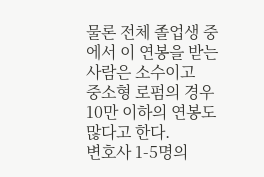물론 전체 졸업생 중에서 이 연봉을 받는 사람은 소수이고
중소형 로펌의 경우 10만 이하의 연봉도 많다고 한다.
변호사 1-5명의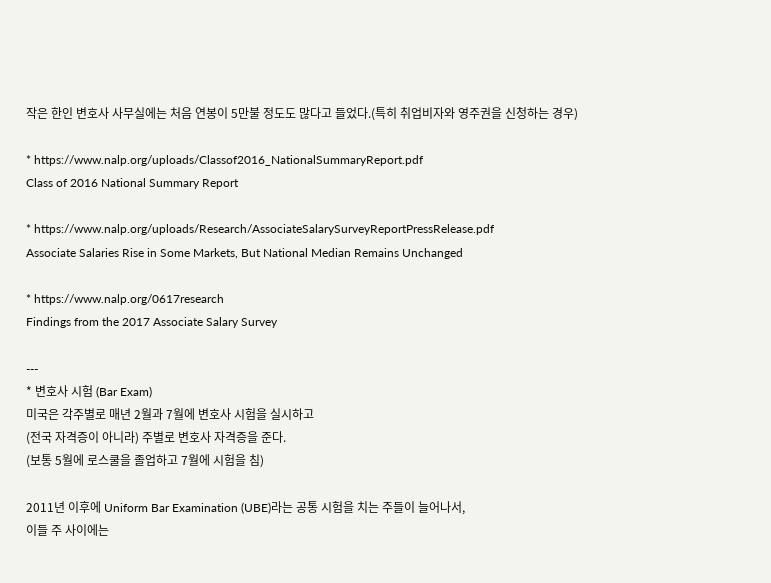작은 한인 변호사 사무실에는 처음 연봉이 5만불 정도도 많다고 들었다.(특히 취업비자와 영주권을 신청하는 경우)

* https://www.nalp.org/uploads/Classof2016_NationalSummaryReport.pdf
Class of 2016 National Summary Report

* https://www.nalp.org/uploads/Research/AssociateSalarySurveyReportPressRelease.pdf
Associate Salaries Rise in Some Markets, But National Median Remains Unchanged

* https://www.nalp.org/0617research
Findings from the 2017 Associate Salary Survey

---
* 변호사 시험 (Bar Exam)
미국은 각주별로 매년 2월과 7월에 변호사 시험을 실시하고
(전국 자격증이 아니라) 주별로 변호사 자격증을 준다.
(보통 5월에 로스쿨을 졸업하고 7월에 시험을 침)

2011년 이후에 Uniform Bar Examination (UBE)라는 공통 시험을 치는 주들이 늘어나서,
이들 주 사이에는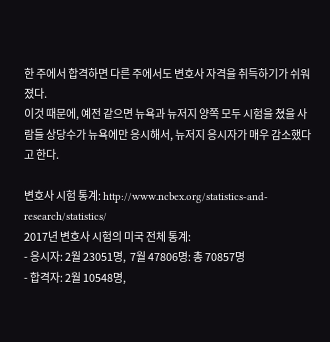한 주에서 합격하면 다른 주에서도 변호사 자격을 취득하기가 쉬워졌다.
이것 때문에, 예전 같으면 뉴욕과 뉴저지 양쪽 모두 시험을 쳤을 사람들 상당수가 뉴욕에만 응시해서, 뉴저지 응시자가 매우 감소했다고 한다.

변호사 시험 통계: http://www.ncbex.org/statistics-and-research/statistics/
2017년 변호사 시험의 미국 전체 통계:
- 응시자: 2월 23051명,  7월 47806명: 총 70857명
- 합격자: 2월 10548명,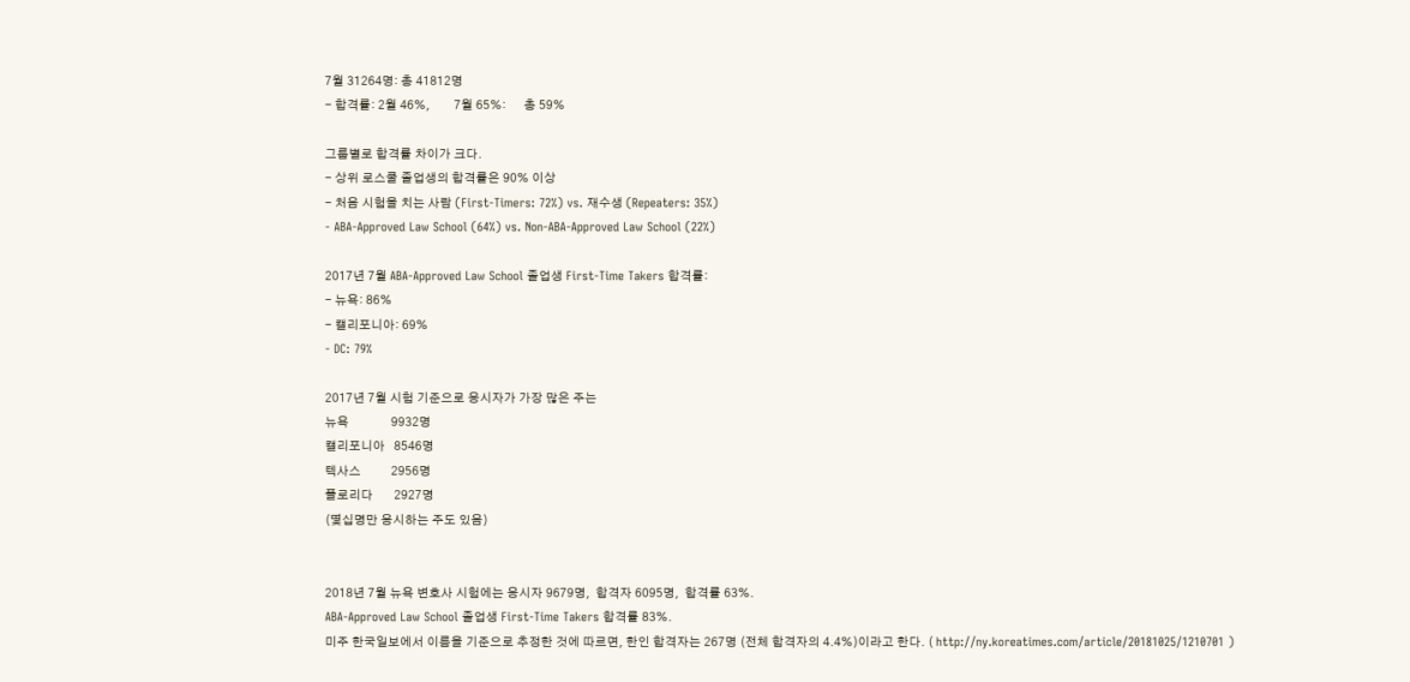7월 31264명: 총 41812명
- 합격률: 2월 46%,        7월 65%:      총 59%

그룹별로 합격률 차이가 크다.
- 상위 로스쿨 졸업생의 합격률은 90% 이상
- 처음 시험을 치는 사람 (First-Timers: 72%) vs. 재수생 (Repeaters: 35%)
- ABA-Approved Law School (64%) vs. Non-ABA-Approved Law School (22%)

2017년 7월 ABA-Approved Law School 졸업생 First-Time Takers 합격률:
- 뉴욕: 86%
- 캘리포니아: 69%
- DC: 79%

2017년 7월 시험 기준으로 응시자가 가장 많은 주는
뉴욕              9932명
캘리포니아   8546명
텍사스          2956명
플로리다       2927명
(몇십명만 응시하는 주도 있음)


2018년 7월 뉴욕 변호사 시험에는 응시자 9679명,  합격자 6095명,  합격률 63%.
ABA-Approved Law School 졸업생 First-Time Takers 합격률 83%.
미주 한국일보에서 이름을 기준으로 추정한 것에 따르면, 한인 합격자는 267명 (전체 합격자의 4.4%)이라고 한다. ( http://ny.koreatimes.com/article/20181025/1210701 )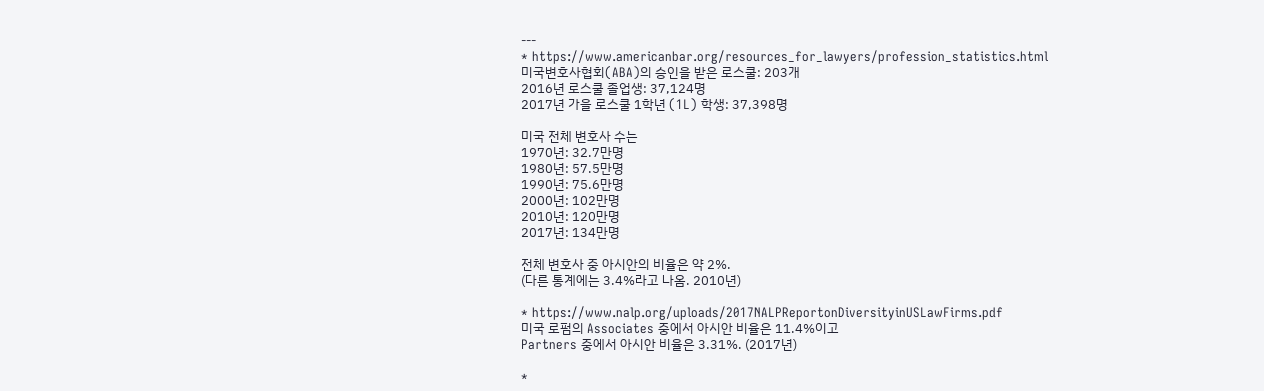---
* https://www.americanbar.org/resources_for_lawyers/profession_statistics.html
미국변호사협회(ABA)의 승인을 받은 로스쿨: 203개
2016년 로스쿨 졸업생: 37,124명
2017년 가을 로스쿨 1학년 (1L) 학생: 37,398명

미국 전체 변호사 수는
1970년: 32.7만명
1980년: 57.5만명
1990년: 75.6만명
2000년: 102만명
2010년: 120만명
2017년: 134만명

전체 변호사 중 아시안의 비율은 약 2%.
(다른 통계에는 3.4%라고 나옴. 2010년)

* https://www.nalp.org/uploads/2017NALPReportonDiversityinUSLawFirms.pdf
미국 로펌의 Associates 중에서 아시안 비율은 11.4%이고
Partners 중에서 아시안 비율은 3.31%. (2017년)

*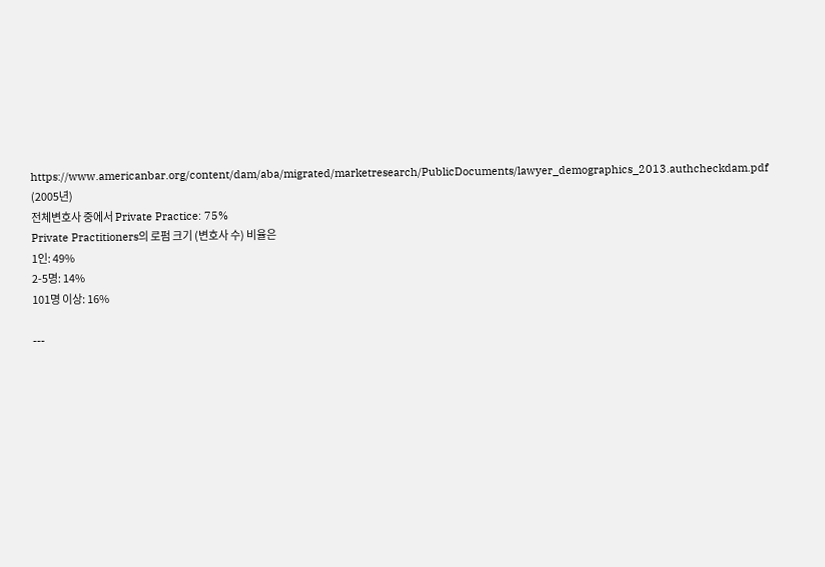https://www.americanbar.org/content/dam/aba/migrated/marketresearch/PublicDocuments/lawyer_demographics_2013.authcheckdam.pdf
(2005년)
전체변호사 중에서 Private Practice: 75%
Private Practitioners의 로펌 크기 (변호사 수) 비율은
1인: 49%
2-5명: 14%
101명 이상: 16%

---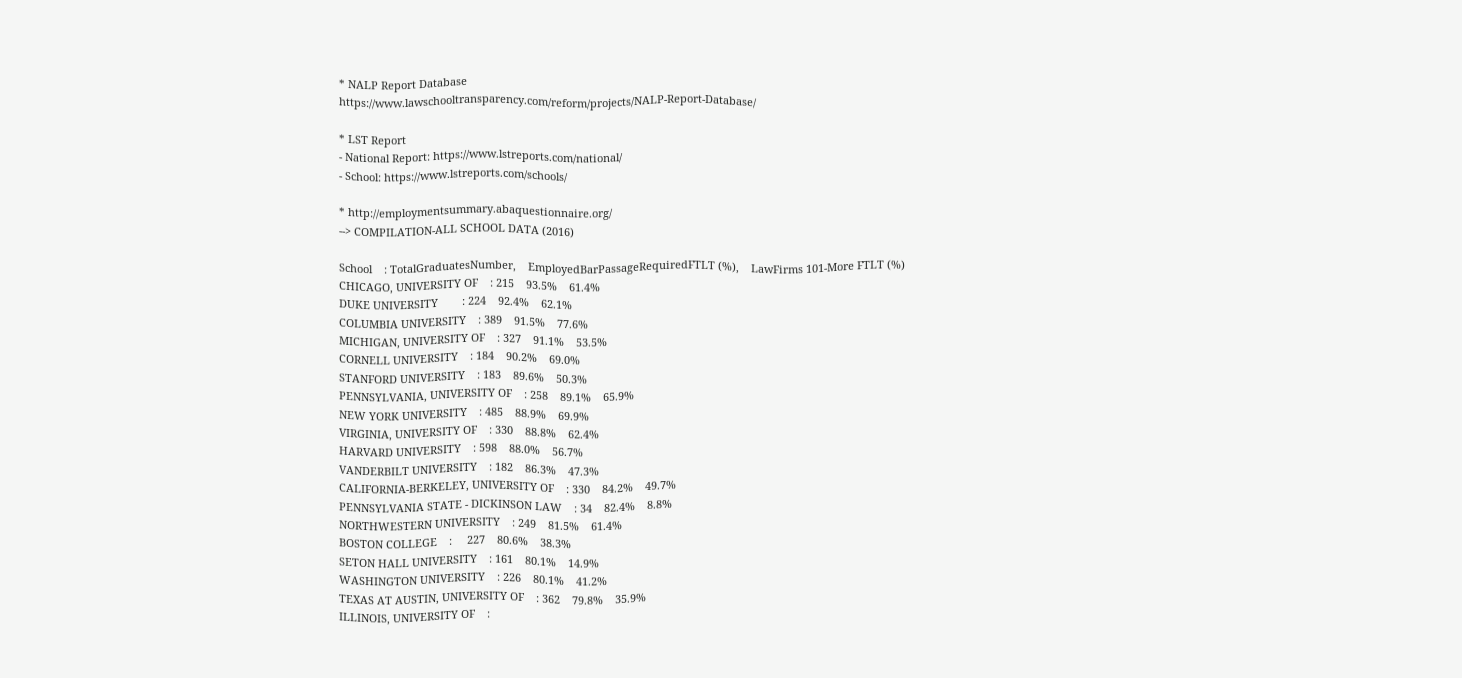* NALP Report Database
https://www.lawschooltransparency.com/reform/projects/NALP-Report-Database/

* LST Report
- National Report: https://www.lstreports.com/national/
- School: https://www.lstreports.com/schools/

* http://employmentsummary.abaquestionnaire.org/
--> COMPILATION-ALL SCHOOL DATA (2016)

School    : TotalGraduatesNumber,    EmployedBarPassageRequiredFTLT (%),    LawFirms 101-More FTLT (%)
CHICAGO, UNIVERSITY OF    : 215    93.5%    61.4%
DUKE UNIVERSITY        : 224    92.4%    62.1%
COLUMBIA UNIVERSITY    : 389    91.5%    77.6%
MICHIGAN, UNIVERSITY OF    : 327    91.1%    53.5%
CORNELL UNIVERSITY    : 184    90.2%    69.0%
STANFORD UNIVERSITY    : 183    89.6%    50.3%
PENNSYLVANIA, UNIVERSITY OF    : 258    89.1%    65.9%
NEW YORK UNIVERSITY    : 485    88.9%    69.9%
VIRGINIA, UNIVERSITY OF    : 330    88.8%    62.4%
HARVARD UNIVERSITY    : 598    88.0%    56.7%
VANDERBILT UNIVERSITY    : 182    86.3%    47.3%
CALIFORNIA-BERKELEY, UNIVERSITY OF    : 330    84.2%    49.7%
PENNSYLVANIA STATE - DICKINSON LAW    : 34    82.4%    8.8%
NORTHWESTERN UNIVERSITY    : 249    81.5%    61.4%
BOSTON COLLEGE    :     227    80.6%    38.3%
SETON HALL UNIVERSITY    : 161    80.1%    14.9%
WASHINGTON UNIVERSITY    : 226    80.1%    41.2%
TEXAS AT AUSTIN, UNIVERSITY OF    : 362    79.8%    35.9%
ILLINOIS, UNIVERSITY OF    :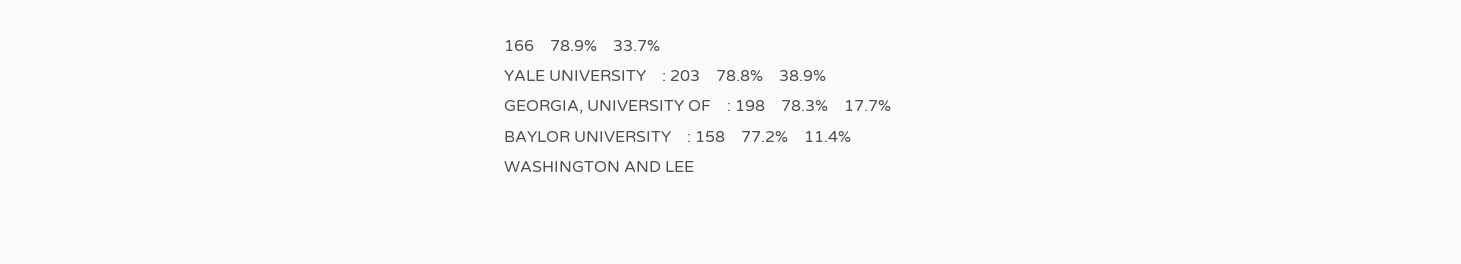166    78.9%    33.7%
YALE UNIVERSITY    : 203    78.8%    38.9%
GEORGIA, UNIVERSITY OF    : 198    78.3%    17.7%
BAYLOR UNIVERSITY    : 158    77.2%    11.4%
WASHINGTON AND LEE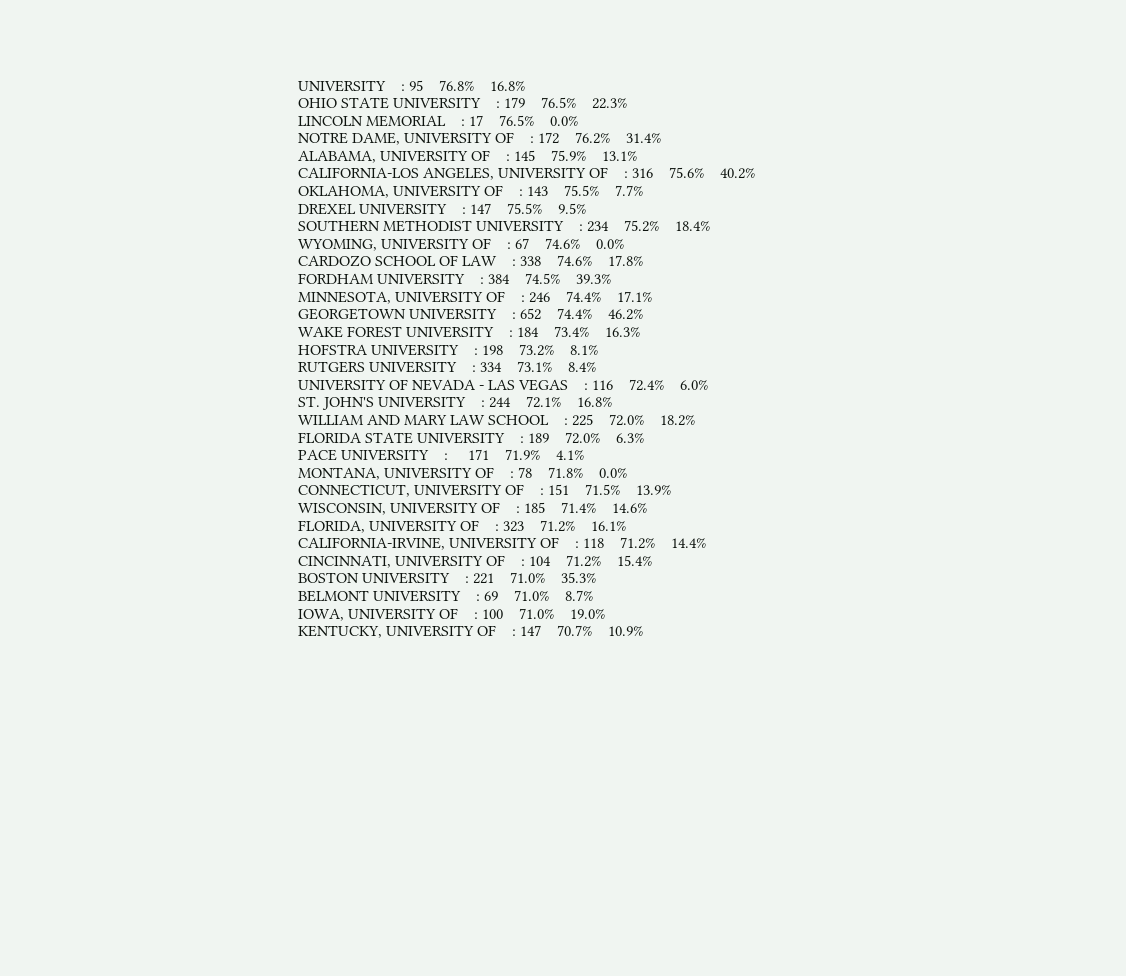UNIVERSITY    : 95    76.8%    16.8%
OHIO STATE UNIVERSITY    : 179    76.5%    22.3%
LINCOLN MEMORIAL    : 17    76.5%    0.0%
NOTRE DAME, UNIVERSITY OF    : 172    76.2%    31.4%
ALABAMA, UNIVERSITY OF    : 145    75.9%    13.1%
CALIFORNIA-LOS ANGELES, UNIVERSITY OF    : 316    75.6%    40.2%
OKLAHOMA, UNIVERSITY OF    : 143    75.5%    7.7%
DREXEL UNIVERSITY    : 147    75.5%    9.5%
SOUTHERN METHODIST UNIVERSITY    : 234    75.2%    18.4%
WYOMING, UNIVERSITY OF    : 67    74.6%    0.0%
CARDOZO SCHOOL OF LAW    : 338    74.6%    17.8%
FORDHAM UNIVERSITY    : 384    74.5%    39.3%
MINNESOTA, UNIVERSITY OF    : 246    74.4%    17.1%
GEORGETOWN UNIVERSITY    : 652    74.4%    46.2%
WAKE FOREST UNIVERSITY    : 184    73.4%    16.3%
HOFSTRA UNIVERSITY    : 198    73.2%    8.1%
RUTGERS UNIVERSITY    : 334    73.1%    8.4%
UNIVERSITY OF NEVADA - LAS VEGAS    : 116    72.4%    6.0%
ST. JOHN'S UNIVERSITY    : 244    72.1%    16.8%
WILLIAM AND MARY LAW SCHOOL    : 225    72.0%    18.2%
FLORIDA STATE UNIVERSITY    : 189    72.0%    6.3%
PACE UNIVERSITY    :     171    71.9%    4.1%
MONTANA, UNIVERSITY OF    : 78    71.8%    0.0%
CONNECTICUT, UNIVERSITY OF    : 151    71.5%    13.9%
WISCONSIN, UNIVERSITY OF    : 185    71.4%    14.6%
FLORIDA, UNIVERSITY OF    : 323    71.2%    16.1%
CALIFORNIA-IRVINE, UNIVERSITY OF    : 118    71.2%    14.4%
CINCINNATI, UNIVERSITY OF    : 104    71.2%    15.4%
BOSTON UNIVERSITY    : 221    71.0%    35.3%
BELMONT UNIVERSITY    : 69    71.0%    8.7%
IOWA, UNIVERSITY OF    : 100    71.0%    19.0%
KENTUCKY, UNIVERSITY OF    : 147    70.7%    10.9%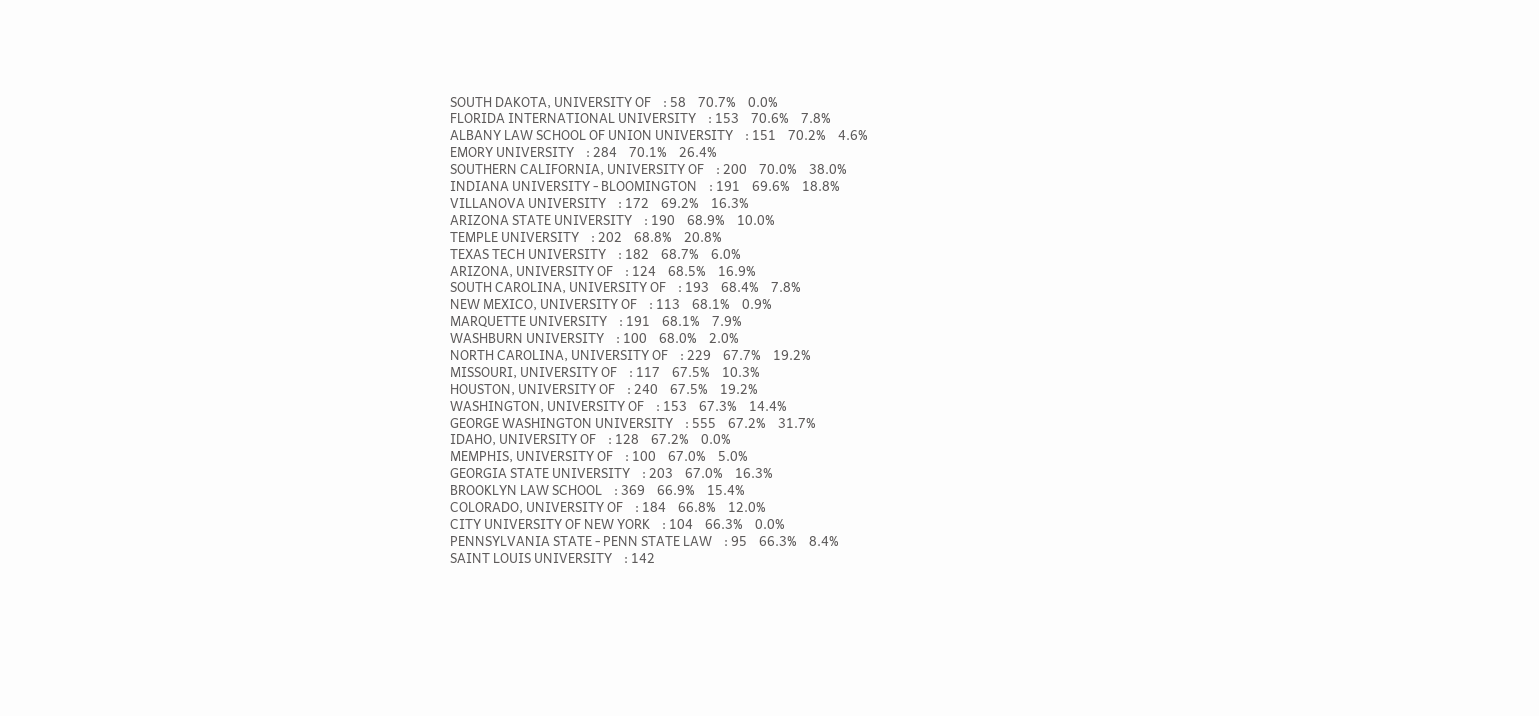SOUTH DAKOTA, UNIVERSITY OF    : 58    70.7%    0.0%
FLORIDA INTERNATIONAL UNIVERSITY    : 153    70.6%    7.8%
ALBANY LAW SCHOOL OF UNION UNIVERSITY    : 151    70.2%    4.6%
EMORY UNIVERSITY    : 284    70.1%    26.4%
SOUTHERN CALIFORNIA, UNIVERSITY OF    : 200    70.0%    38.0%
INDIANA UNIVERSITY - BLOOMINGTON    : 191    69.6%    18.8%
VILLANOVA UNIVERSITY    : 172    69.2%    16.3%
ARIZONA STATE UNIVERSITY    : 190    68.9%    10.0%
TEMPLE UNIVERSITY    : 202    68.8%    20.8%
TEXAS TECH UNIVERSITY    : 182    68.7%    6.0%
ARIZONA, UNIVERSITY OF    : 124    68.5%    16.9%
SOUTH CAROLINA, UNIVERSITY OF    : 193    68.4%    7.8%
NEW MEXICO, UNIVERSITY OF    : 113    68.1%    0.9%
MARQUETTE UNIVERSITY    : 191    68.1%    7.9%
WASHBURN UNIVERSITY    : 100    68.0%    2.0%
NORTH CAROLINA, UNIVERSITY OF    : 229    67.7%    19.2%
MISSOURI, UNIVERSITY OF    : 117    67.5%    10.3%
HOUSTON, UNIVERSITY OF    : 240    67.5%    19.2%
WASHINGTON, UNIVERSITY OF    : 153    67.3%    14.4%
GEORGE WASHINGTON UNIVERSITY    : 555    67.2%    31.7%
IDAHO, UNIVERSITY OF    : 128    67.2%    0.0%
MEMPHIS, UNIVERSITY OF    : 100    67.0%    5.0%
GEORGIA STATE UNIVERSITY    : 203    67.0%    16.3%
BROOKLYN LAW SCHOOL    : 369    66.9%    15.4%
COLORADO, UNIVERSITY OF    : 184    66.8%    12.0%
CITY UNIVERSITY OF NEW YORK    : 104    66.3%    0.0%
PENNSYLVANIA STATE - PENN STATE LAW    : 95    66.3%    8.4%
SAINT LOUIS UNIVERSITY    : 142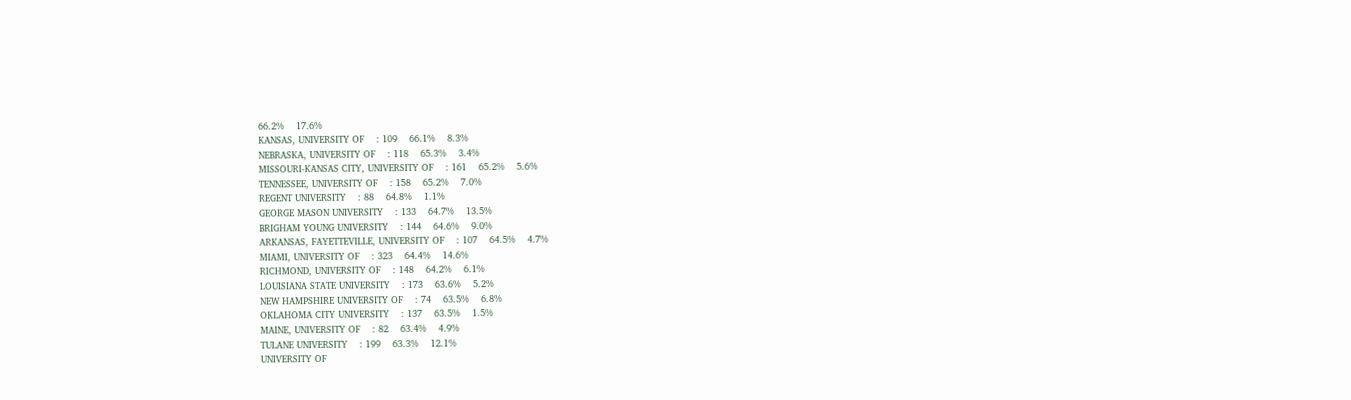66.2%    17.6%
KANSAS, UNIVERSITY OF    : 109    66.1%    8.3%
NEBRASKA, UNIVERSITY OF    : 118    65.3%    3.4%
MISSOURI-KANSAS CITY, UNIVERSITY OF    : 161    65.2%    5.6%
TENNESSEE, UNIVERSITY OF    : 158    65.2%    7.0%
REGENT UNIVERSITY    : 88    64.8%    1.1%
GEORGE MASON UNIVERSITY    : 133    64.7%    13.5%
BRIGHAM YOUNG UNIVERSITY    : 144    64.6%    9.0%
ARKANSAS, FAYETTEVILLE, UNIVERSITY OF    : 107    64.5%    4.7%
MIAMI, UNIVERSITY OF    : 323    64.4%    14.6%
RICHMOND, UNIVERSITY OF    : 148    64.2%    6.1%
LOUISIANA STATE UNIVERSITY    : 173    63.6%    5.2%
NEW HAMPSHIRE UNIVERSITY OF    : 74    63.5%    6.8%
OKLAHOMA CITY UNIVERSITY    : 137    63.5%    1.5%
MAINE, UNIVERSITY OF    : 82    63.4%    4.9%
TULANE UNIVERSITY    : 199    63.3%    12.1%
UNIVERSITY OF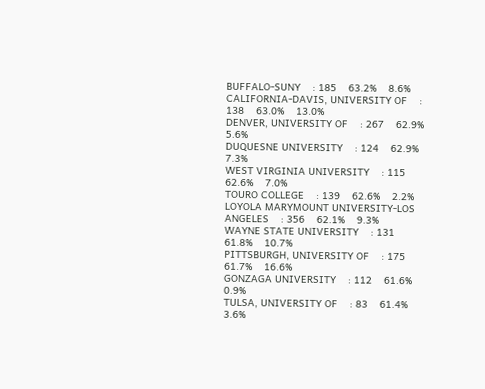BUFFALO-SUNY    : 185    63.2%    8.6%
CALIFORNIA-DAVIS, UNIVERSITY OF    : 138    63.0%    13.0%
DENVER, UNIVERSITY OF    : 267    62.9%    5.6%
DUQUESNE UNIVERSITY    : 124    62.9%    7.3%
WEST VIRGINIA UNIVERSITY    : 115    62.6%    7.0%
TOURO COLLEGE    : 139    62.6%    2.2%
LOYOLA MARYMOUNT UNIVERSITY-LOS ANGELES    : 356    62.1%    9.3%
WAYNE STATE UNIVERSITY    : 131    61.8%    10.7%
PITTSBURGH, UNIVERSITY OF    : 175    61.7%    16.6%
GONZAGA UNIVERSITY    : 112    61.6%    0.9%
TULSA, UNIVERSITY OF    : 83    61.4%    3.6%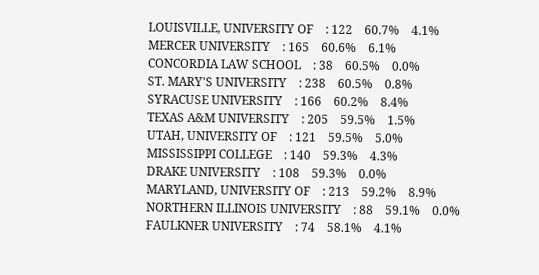LOUISVILLE, UNIVERSITY OF    : 122    60.7%    4.1%
MERCER UNIVERSITY    : 165    60.6%    6.1%
CONCORDIA LAW SCHOOL    : 38    60.5%    0.0%
ST. MARY'S UNIVERSITY    : 238    60.5%    0.8%
SYRACUSE UNIVERSITY    : 166    60.2%    8.4%
TEXAS A&M UNIVERSITY    : 205    59.5%    1.5%
UTAH, UNIVERSITY OF    : 121    59.5%    5.0%
MISSISSIPPI COLLEGE    : 140    59.3%    4.3%
DRAKE UNIVERSITY    : 108    59.3%    0.0%
MARYLAND, UNIVERSITY OF    : 213    59.2%    8.9%
NORTHERN ILLINOIS UNIVERSITY    : 88    59.1%    0.0%
FAULKNER UNIVERSITY    : 74    58.1%    4.1%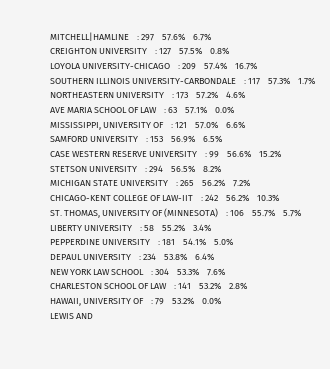MITCHELL|HAMLINE    : 297    57.6%    6.7%
CREIGHTON UNIVERSITY    : 127    57.5%    0.8%
LOYOLA UNIVERSITY-CHICAGO    : 209    57.4%    16.7%
SOUTHERN ILLINOIS UNIVERSITY-CARBONDALE    : 117    57.3%    1.7%
NORTHEASTERN UNIVERSITY    : 173    57.2%    4.6%
AVE MARIA SCHOOL OF LAW    : 63    57.1%    0.0%
MISSISSIPPI, UNIVERSITY OF    : 121    57.0%    6.6%
SAMFORD UNIVERSITY    : 153    56.9%    6.5%
CASE WESTERN RESERVE UNIVERSITY    : 99    56.6%    15.2%
STETSON UNIVERSITY    : 294    56.5%    8.2%
MICHIGAN STATE UNIVERSITY    : 265    56.2%    7.2%
CHICAGO-KENT COLLEGE OF LAW-IIT    : 242    56.2%    10.3%
ST. THOMAS, UNIVERSITY OF (MINNESOTA)    : 106    55.7%    5.7%
LIBERTY UNIVERSITY    : 58    55.2%    3.4%
PEPPERDINE UNIVERSITY    : 181    54.1%    5.0%
DEPAUL UNIVERSITY    : 234    53.8%    6.4%
NEW YORK LAW SCHOOL    : 304    53.3%    7.6%
CHARLESTON SCHOOL OF LAW    : 141    53.2%    2.8%
HAWAII, UNIVERSITY OF    : 79    53.2%    0.0%
LEWIS AND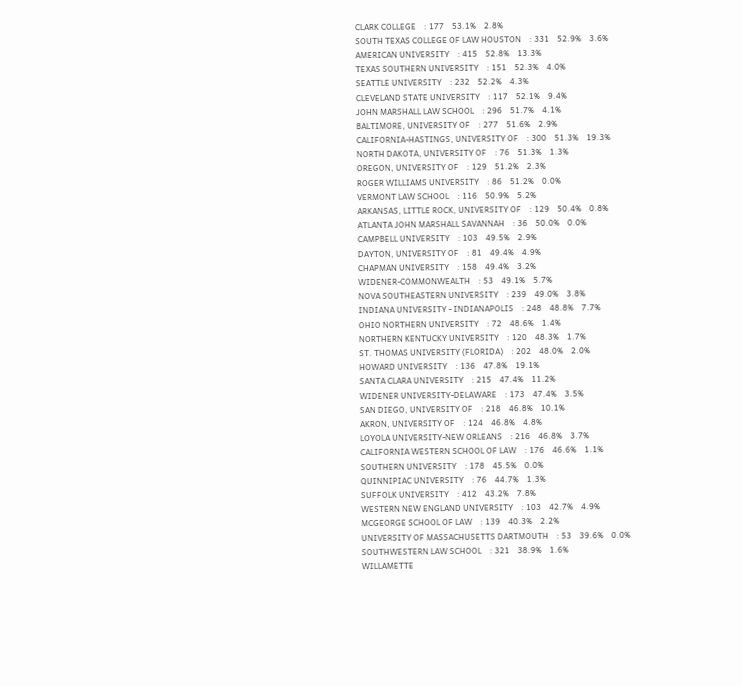CLARK COLLEGE    : 177    53.1%    2.8%
SOUTH TEXAS COLLEGE OF LAW HOUSTON    : 331    52.9%    3.6%
AMERICAN UNIVERSITY    : 415    52.8%    13.3%
TEXAS SOUTHERN UNIVERSITY    : 151    52.3%    4.0%
SEATTLE UNIVERSITY    : 232    52.2%    4.3%
CLEVELAND STATE UNIVERSITY    : 117    52.1%    9.4%
JOHN MARSHALL LAW SCHOOL    : 296    51.7%    4.1%
BALTIMORE, UNIVERSITY OF    : 277    51.6%    2.9%
CALIFORNIA-HASTINGS, UNIVERSITY OF    : 300    51.3%    19.3%
NORTH DAKOTA, UNIVERSITY OF    : 76    51.3%    1.3%
OREGON, UNIVERSITY OF    : 129    51.2%    2.3%
ROGER WILLIAMS UNIVERSITY    : 86    51.2%    0.0%
VERMONT LAW SCHOOL    : 116    50.9%    5.2%
ARKANSAS, LITTLE ROCK, UNIVERSITY OF    : 129    50.4%    0.8%
ATLANTA JOHN MARSHALL SAVANNAH    : 36    50.0%    0.0%
CAMPBELL UNIVERSITY    : 103    49.5%    2.9%
DAYTON, UNIVERSITY OF    : 81    49.4%    4.9%
CHAPMAN UNIVERSITY    : 158    49.4%    3.2%
WIDENER-COMMONWEALTH    : 53    49.1%    5.7%
NOVA SOUTHEASTERN UNIVERSITY    : 239    49.0%    3.8%
INDIANA UNIVERSITY - INDIANAPOLIS    : 248    48.8%    7.7%
OHIO NORTHERN UNIVERSITY    : 72    48.6%    1.4%
NORTHERN KENTUCKY UNIVERSITY    : 120    48.3%    1.7%
ST. THOMAS UNIVERSITY (FLORIDA)    : 202    48.0%    2.0%
HOWARD UNIVERSITY    : 136    47.8%    19.1%
SANTA CLARA UNIVERSITY    : 215    47.4%    11.2%
WIDENER UNIVERSITY-DELAWARE    : 173    47.4%    3.5%
SAN DIEGO, UNIVERSITY OF    : 218    46.8%    10.1%
AKRON, UNIVERSITY OF    : 124    46.8%    4.8%
LOYOLA UNIVERSITY-NEW ORLEANS    : 216    46.8%    3.7%
CALIFORNIA WESTERN SCHOOL OF LAW    : 176    46.6%    1.1%
SOUTHERN UNIVERSITY    : 178    45.5%    0.0%
QUINNIPIAC UNIVERSITY    : 76    44.7%    1.3%
SUFFOLK UNIVERSITY    : 412    43.2%    7.8%
WESTERN NEW ENGLAND UNIVERSITY    : 103    42.7%    4.9%
MCGEORGE SCHOOL OF LAW    : 139    40.3%    2.2%
UNIVERSITY OF MASSACHUSETTS DARTMOUTH    : 53    39.6%    0.0%
SOUTHWESTERN LAW SCHOOL    : 321    38.9%    1.6%
WILLAMETTE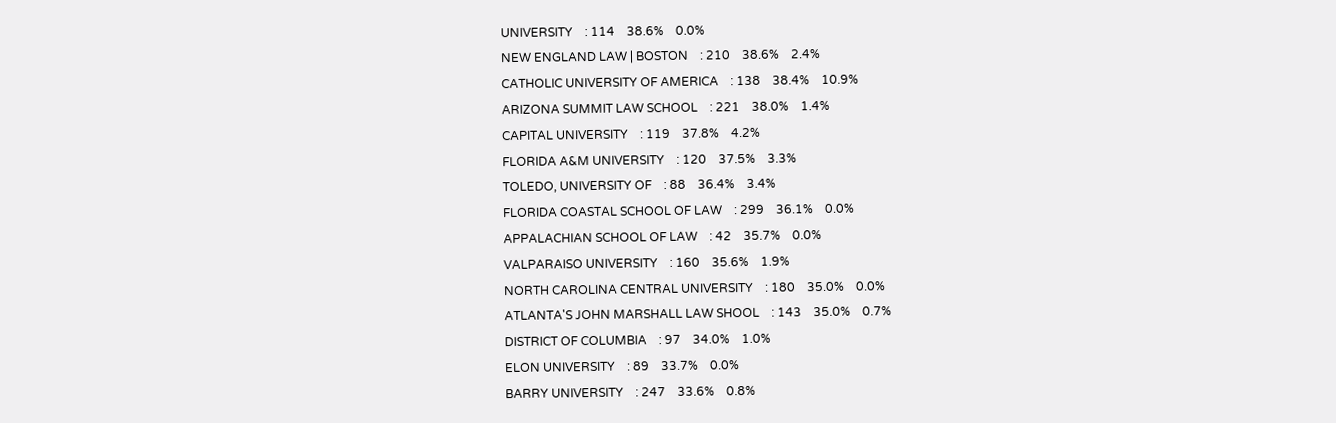UNIVERSITY    : 114    38.6%    0.0%
NEW ENGLAND LAW | BOSTON    : 210    38.6%    2.4%
CATHOLIC UNIVERSITY OF AMERICA    : 138    38.4%    10.9%
ARIZONA SUMMIT LAW SCHOOL    : 221    38.0%    1.4%
CAPITAL UNIVERSITY    : 119    37.8%    4.2%
FLORIDA A&M UNIVERSITY    : 120    37.5%    3.3%
TOLEDO, UNIVERSITY OF    : 88    36.4%    3.4%
FLORIDA COASTAL SCHOOL OF LAW    : 299    36.1%    0.0%
APPALACHIAN SCHOOL OF LAW    : 42    35.7%    0.0%
VALPARAISO UNIVERSITY    : 160    35.6%    1.9%
NORTH CAROLINA CENTRAL UNIVERSITY    : 180    35.0%    0.0%
ATLANTA'S JOHN MARSHALL LAW SHOOL    : 143    35.0%    0.7%
DISTRICT OF COLUMBIA    : 97    34.0%    1.0%
ELON UNIVERSITY    : 89    33.7%    0.0%
BARRY UNIVERSITY    : 247    33.6%    0.8%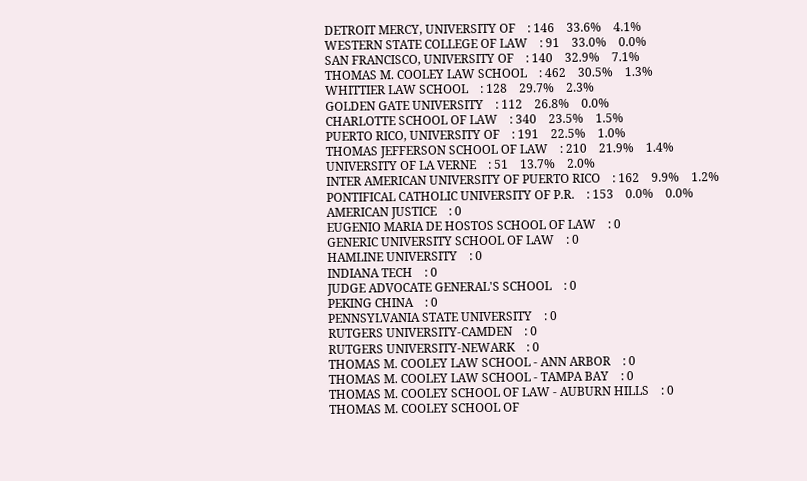DETROIT MERCY, UNIVERSITY OF    : 146    33.6%    4.1%
WESTERN STATE COLLEGE OF LAW    : 91    33.0%    0.0%
SAN FRANCISCO, UNIVERSITY OF    : 140    32.9%    7.1%
THOMAS M. COOLEY LAW SCHOOL    : 462    30.5%    1.3%
WHITTIER LAW SCHOOL    : 128    29.7%    2.3%
GOLDEN GATE UNIVERSITY    : 112    26.8%    0.0%
CHARLOTTE SCHOOL OF LAW    : 340    23.5%    1.5%
PUERTO RICO, UNIVERSITY OF    : 191    22.5%    1.0%
THOMAS JEFFERSON SCHOOL OF LAW    : 210    21.9%    1.4%
UNIVERSITY OF LA VERNE    : 51    13.7%    2.0%
INTER AMERICAN UNIVERSITY OF PUERTO RICO    : 162    9.9%    1.2%
PONTIFICAL CATHOLIC UNIVERSITY OF P.R.    : 153    0.0%    0.0%
AMERICAN JUSTICE    : 0
EUGENIO MARIA DE HOSTOS SCHOOL OF LAW    : 0
GENERIC UNIVERSITY SCHOOL OF LAW    : 0
HAMLINE UNIVERSITY    : 0
INDIANA TECH    : 0
JUDGE ADVOCATE GENERAL'S SCHOOL    : 0
PEKING CHINA    : 0
PENNSYLVANIA STATE UNIVERSITY    : 0
RUTGERS UNIVERSITY-CAMDEN    : 0
RUTGERS UNIVERSITY-NEWARK    : 0
THOMAS M. COOLEY LAW SCHOOL - ANN ARBOR    : 0
THOMAS M. COOLEY LAW SCHOOL - TAMPA BAY    : 0
THOMAS M. COOLEY SCHOOL OF LAW - AUBURN HILLS    : 0
THOMAS M. COOLEY SCHOOL OF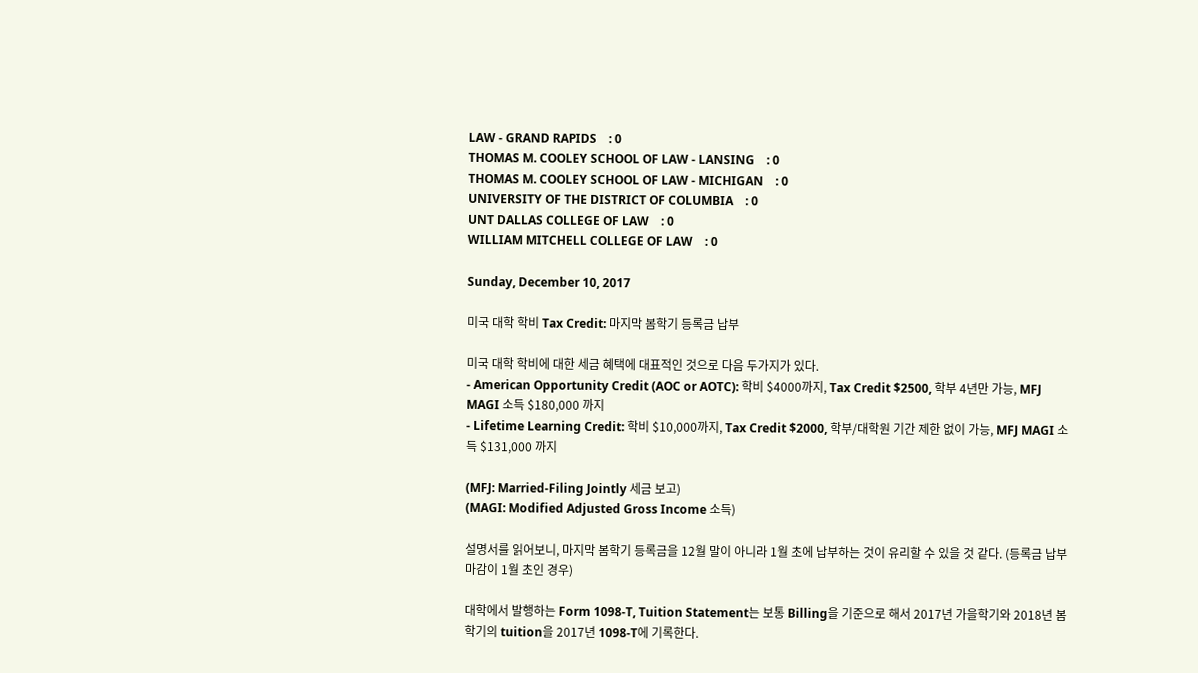LAW - GRAND RAPIDS    : 0
THOMAS M. COOLEY SCHOOL OF LAW - LANSING    : 0
THOMAS M. COOLEY SCHOOL OF LAW - MICHIGAN    : 0
UNIVERSITY OF THE DISTRICT OF COLUMBIA    : 0
UNT DALLAS COLLEGE OF LAW    : 0
WILLIAM MITCHELL COLLEGE OF LAW    : 0

Sunday, December 10, 2017

미국 대학 학비 Tax Credit: 마지막 봄학기 등록금 납부

미국 대학 학비에 대한 세금 혜택에 대표적인 것으로 다음 두가지가 있다.
- American Opportunity Credit (AOC or AOTC): 학비 $4000까지, Tax Credit $2500, 학부 4년만 가능, MFJ MAGI 소득 $180,000 까지
- Lifetime Learning Credit: 학비 $10,000까지, Tax Credit $2000, 학부/대학원 기간 제한 없이 가능, MFJ MAGI 소득 $131,000 까지

(MFJ: Married-Filing Jointly 세금 보고)
(MAGI: Modified Adjusted Gross Income 소득)

설명서를 읽어보니, 마지막 봄학기 등록금을 12월 말이 아니라 1월 초에 납부하는 것이 유리할 수 있을 것 같다. (등록금 납부 마감이 1월 초인 경우)

대학에서 발행하는 Form 1098-T, Tuition Statement는 보통 Billing을 기준으로 해서 2017년 가을학기와 2018년 봄학기의 tuition을 2017년 1098-T에 기록한다.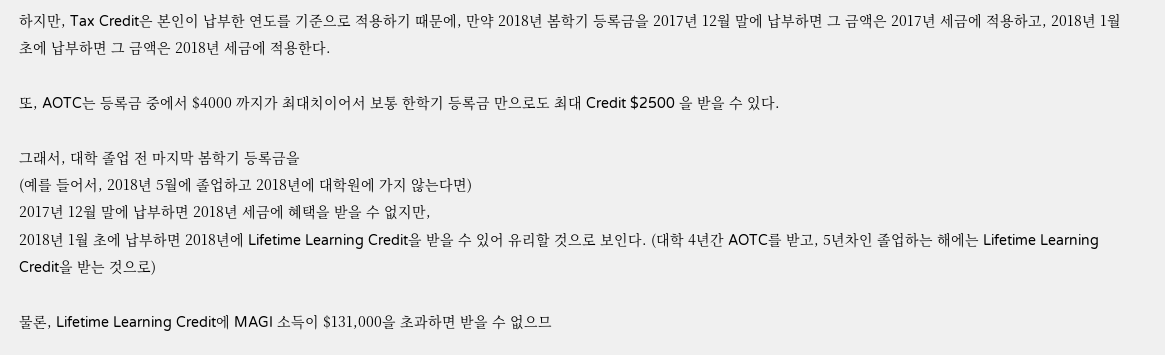하지만, Tax Credit은 본인이 납부한 연도를 기준으로 적용하기 때문에, 만약 2018년 봄학기 등록금을 2017년 12월 말에 납부하면 그 금액은 2017년 세금에 적용하고, 2018년 1월 초에 납부하면 그 금액은 2018년 세금에 적용한다.

또, AOTC는 등록금 중에서 $4000 까지가 최대치이어서 보통 한학기 등록금 만으로도 최대 Credit $2500 을 받을 수 있다.

그래서, 대학 졸업 전 마지막 봄학기 등록금을
(예를 들어서, 2018년 5월에 졸업하고 2018년에 대학원에 가지 않는다면)
2017년 12월 말에 납부하면 2018년 세금에 혜택을 받을 수 없지만,
2018년 1월 초에 납부하면 2018년에 Lifetime Learning Credit을 받을 수 있어 유리할 것으로 보인다. (대학 4년간 AOTC를 받고, 5년차인 졸업하는 해에는 Lifetime Learning Credit을 받는 것으로)

물론, Lifetime Learning Credit에 MAGI 소득이 $131,000을 초과하면 받을 수 없으므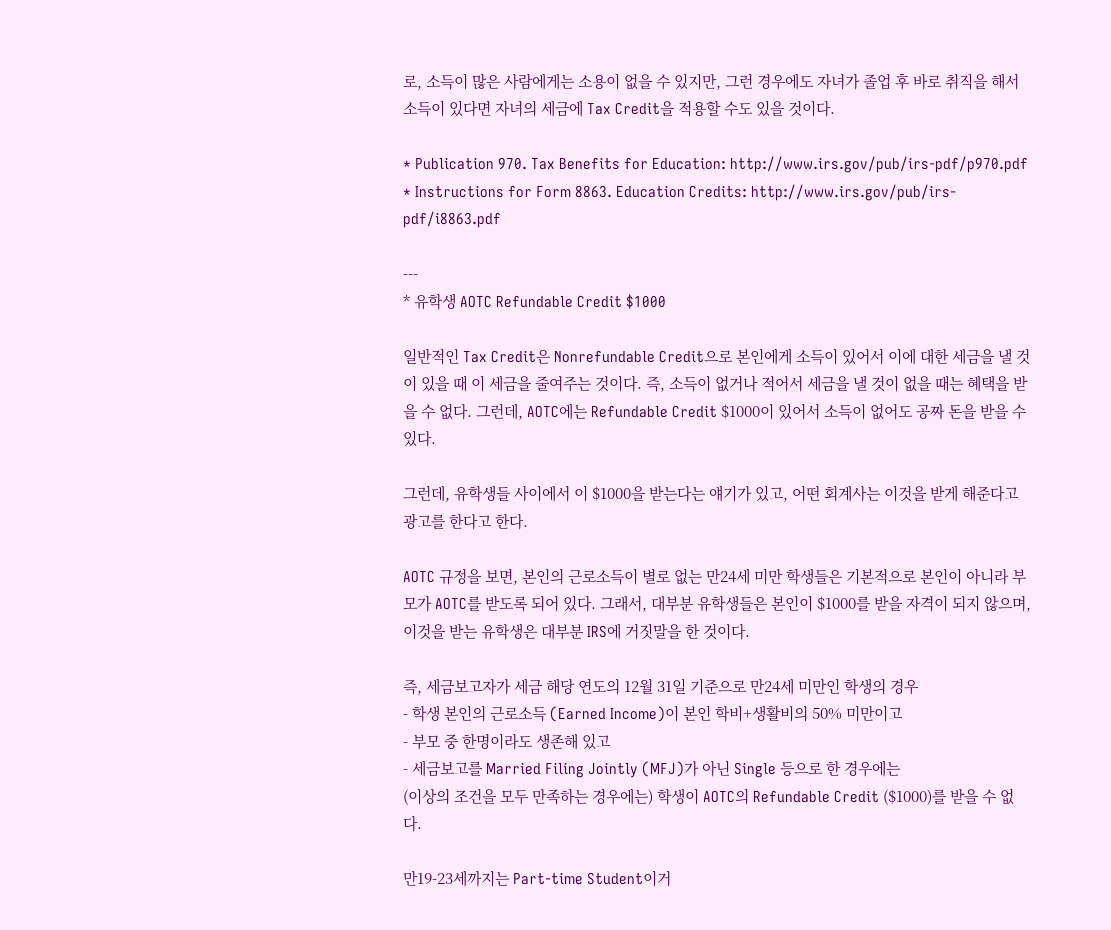로, 소득이 많은 사람에게는 소용이 없을 수 있지만, 그런 경우에도 자녀가 졸업 후 바로 취직을 해서 소득이 있다면 자녀의 세금에 Tax Credit을 적용할 수도 있을 것이다.

* Publication 970. Tax Benefits for Education: http://www.irs.gov/pub/irs-pdf/p970.pdf
* Instructions for Form 8863. Education Credits: http://www.irs.gov/pub/irs-pdf/i8863.pdf

---
* 유학생 AOTC Refundable Credit $1000

일반적인 Tax Credit은 Nonrefundable Credit으로 본인에게 소득이 있어서 이에 대한 세금을 낼 것이 있을 때 이 세금을 줄여주는 것이다. 즉, 소득이 없거나 적어서 세금을 낼 것이 없을 때는 혜택을 받을 수 없다. 그런데, AOTC에는 Refundable Credit $1000이 있어서 소득이 없어도 공짜 돈을 받을 수 있다.

그런데, 유학생들 사이에서 이 $1000을 받는다는 얘기가 있고, 어떤 회계사는 이것을 받게 해준다고 광고를 한다고 한다.

AOTC 규정을 보면, 본인의 근로소득이 별로 없는 만24세 미만 학생들은 기본적으로 본인이 아니라 부모가 AOTC를 받도록 되어 있다. 그래서, 대부분 유학생들은 본인이 $1000를 받을 자격이 되지 않으며, 이것을 받는 유학생은 대부분 IRS에 거짓말을 한 것이다.

즉, 세금보고자가 세금 해당 연도의 12월 31일 기준으로 만24세 미만인 학생의 경우
- 학생 본인의 근로소득 (Earned Income)이 본인 학비+생활비의 50% 미만이고
- 부모 중 한명이라도 생존해 있고
- 세금보고를 Married Filing Jointly (MFJ)가 아닌 Single 등으로 한 경우에는
(이상의 조건을 모두 만족하는 경우에는) 학생이 AOTC의 Refundable Credit ($1000)를 받을 수 없다.

만19-23세까지는 Part-time Student이거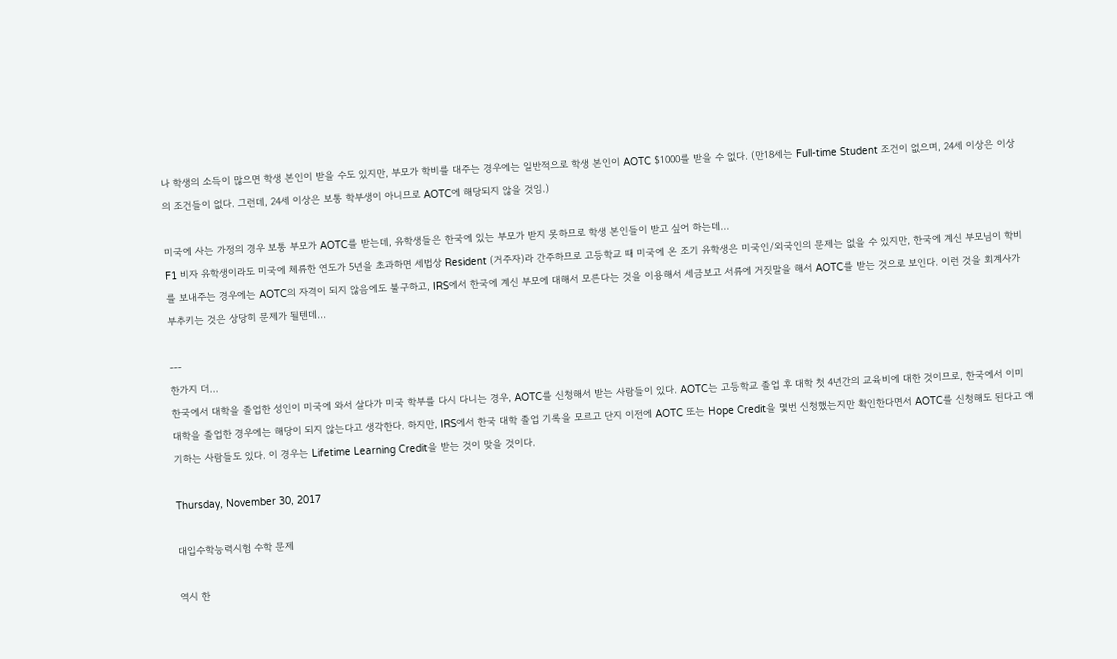나 학생의 소득이 많으면 학생 본인이 받을 수도 있지만, 부모가 학비를 대주는 경우에는 일반적으로 학생 본인이 AOTC $1000를 받을 수 없다. (만18세는 Full-time Student 조건이 없으며, 24세 이상은 이상의 조건들이 없다. 그런데, 24세 이상은 보통 학부생이 아니므로 AOTC에 해당되지 않을 것임.)

미국에 사는 가정의 경우 보통 부모가 AOTC를 받는데, 유학생들은 한국에 있는 부모가 받지 못하므로 학생 본인들이 받고 싶어 하는데...
F1 비자 유학생이라도 미국에 체류한 연도가 5년을 초과하면 세법상 Resident (거주자)라 간주하므로 고등학교 때 미국에 온 조기 유학생은 미국인/외국인의 문제는 없을 수 있지만, 한국에 계신 부모님이 학비를 보내주는 경우에는 AOTC의 자격이 되지 않음에도 불구하고, IRS에서 한국에 계신 부모에 대해서 모른다는 것을 이용해서 세금보고 서류에 거짓말을 해서 AOTC를 받는 것으로 보인다. 이런 것을 회계사가 부추키는 것은 상당히 문제가 될텐데...

---
한가지 더...
한국에서 대학을 졸업한 성인이 미국에 와서 살다가 미국 학부를 다시 다니는 경우, AOTC를 신청해서 받는 사람들이 있다. AOTC는 고등학교 졸업 후 대학 첫 4년간의 교육비에 대한 것이므로, 한국에서 이미 대학을 졸업한 경우에는 해당이 되지 않는다고 생각한다. 하지만, IRS에서 한국 대학 졸업 기록을 모르고 단지 이전에 AOTC 또는 Hope Credit을 몇번 신청했는지만 확인한다면서 AOTC를 신청해도 된다고 얘기하는 사람들도 있다. 이 경우는 Lifetime Learning Credit을 받는 것이 맞을 것이다.

Thursday, November 30, 2017

대입수학능력시험 수학 문제

역시 한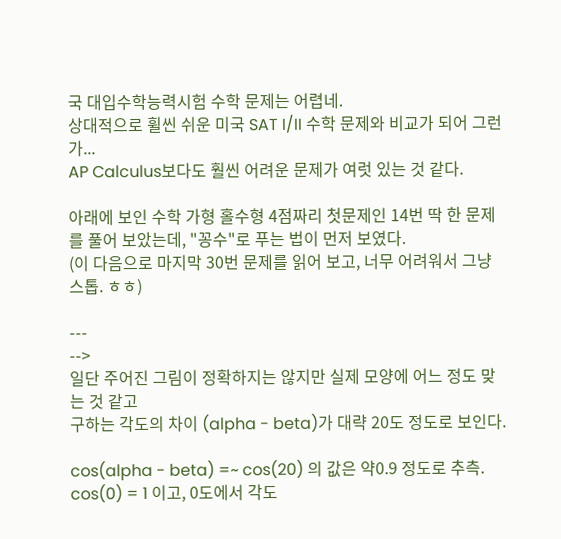국 대입수학능력시험 수학 문제는 어렵네.
상대적으로 휠씬 쉬운 미국 SAT I/II 수학 문제와 비교가 되어 그런가...
AP Calculus보다도 훨씬 어려운 문제가 여럿 있는 것 같다.

아래에 보인 수학 가형 홀수형 4점짜리 첫문제인 14번 딱 한 문제를 풀어 보았는데, "꽁수"로 푸는 법이 먼저 보였다.
(이 다음으로 마지막 30번 문제를 읽어 보고, 너무 어려워서 그냥 스톱. ㅎㅎ)

---
-->
일단 주어진 그림이 정확하지는 않지만 실제 모양에 어느 정도 맞는 것 같고
구하는 각도의 차이 (alpha - beta)가 대략 20도 정도로 보인다.

cos(alpha - beta) =~ cos(20) 의 값은 약0.9 정도로 추측.
cos(0) = 1 이고, 0도에서 각도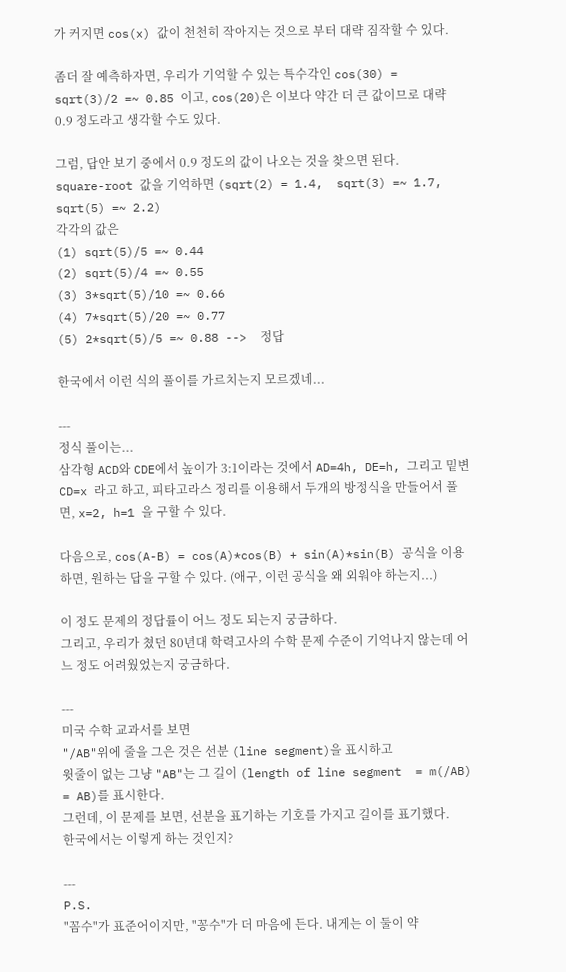가 커지면 cos(x) 값이 천천히 작아지는 것으로 부터 대략 짐작할 수 있다.

좀더 잘 예측하자면, 우리가 기억할 수 있는 특수각인 cos(30) = sqrt(3)/2 =~ 0.85 이고, cos(20)은 이보다 약간 더 큰 값이므로 대략 0.9 정도라고 생각할 수도 있다.

그럼, 답안 보기 중에서 0.9 정도의 값이 나오는 것을 찾으면 된다.
square-root 값을 기억하면 (sqrt(2) = 1.4,  sqrt(3) =~ 1.7,  sqrt(5) =~ 2.2)
각각의 값은
(1) sqrt(5)/5 =~ 0.44
(2) sqrt(5)/4 =~ 0.55
(3) 3*sqrt(5)/10 =~ 0.66
(4) 7*sqrt(5)/20 =~ 0.77
(5) 2*sqrt(5)/5 =~ 0.88 -->  정답

한국에서 이런 식의 풀이를 가르치는지 모르겠네...

---
정식 풀이는...
삼각형 ACD와 CDE에서 높이가 3:1이라는 것에서 AD=4h, DE=h, 그리고 밑변 CD=x 라고 하고, 피타고라스 정리를 이용해서 두개의 방정식을 만들어서 풀면, x=2, h=1 을 구할 수 있다.

다음으로, cos(A-B) = cos(A)*cos(B) + sin(A)*sin(B) 공식을 이용하면, 원하는 답을 구할 수 있다. (애구, 이런 공식을 왜 외워야 하는지...)

이 정도 문제의 정답률이 어느 정도 되는지 궁금하다.
그리고, 우리가 쳤던 80년대 학력고사의 수학 문제 수준이 기억나지 않는데 어느 정도 어려웠었는지 궁금하다.

---
미국 수학 교과서를 보면
"/AB"위에 줄을 그은 것은 선분 (line segment)을 표시하고
윗줄이 없는 그냥 "AB"는 그 길이 (length of line segment  = m(/AB) = AB)를 표시한다.
그런데, 이 문제를 보면, 선분을 표기하는 기호를 가지고 길이를 표기했다.
한국에서는 이렇게 하는 것인지?

---
P.S.
"꼼수"가 표준어이지만, "꽁수"가 더 마음에 든다. 내게는 이 둘이 약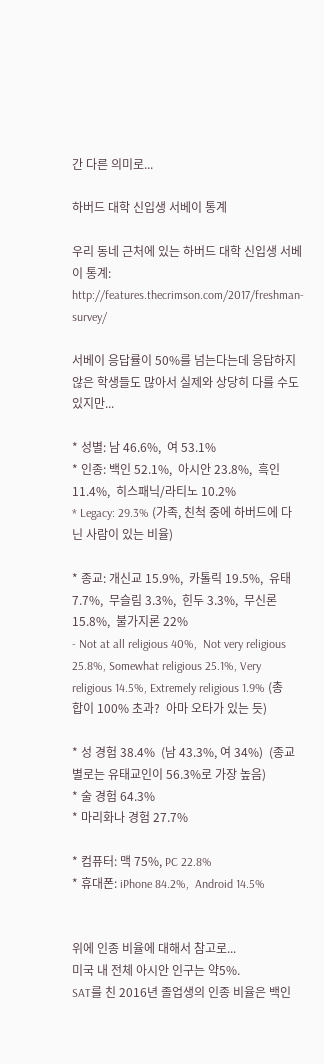간 다른 의미로...

하버드 대학 신입생 서베이 통계

우리 동네 근처에 있는 하버드 대학 신입생 서베이 통계:
http://features.thecrimson.com/2017/freshman-survey/

서베이 응답률이 50%를 넘는다는데 응답하지 않은 학생들도 많아서 실제와 상당히 다를 수도 있지만...

* 성별: 남 46.6%,  여 53.1%
* 인종: 백인 52.1%,  아시안 23.8%,  흑인 11.4%,  히스패닉/라티노 10.2%
* Legacy: 29.3% (가족, 친척 중에 하버드에 다닌 사람이 있는 비율)

* 종교: 개신교 15.9%,  카톨릭 19.5%,  유태 7.7%,  무슬림 3.3%,  힌두 3.3%,  무신론 15.8%,  불가지론 22%
- Not at all religious 40%,  Not very religious 25.8%, Somewhat religious 25.1%, Very religious 14.5%, Extremely religious 1.9% (총합이 100% 초과?  아마 오타가 있는 듯)

* 성 경험 38.4%  (남 43.3%, 여 34%)  (종교별로는 유태교인이 56.3%로 가장 높음)
* 술 경험 64.3%
* 마리화나 경험 27.7%

* 컴퓨터: 맥 75%, PC 22.8%
* 휴대폰: iPhone 84.2%,  Android 14.5%


위에 인종 비율에 대해서 참고로...
미국 내 전체 아시안 인구는 약5%.
SAT를 친 2016년 졸업생의 인종 비율은 백인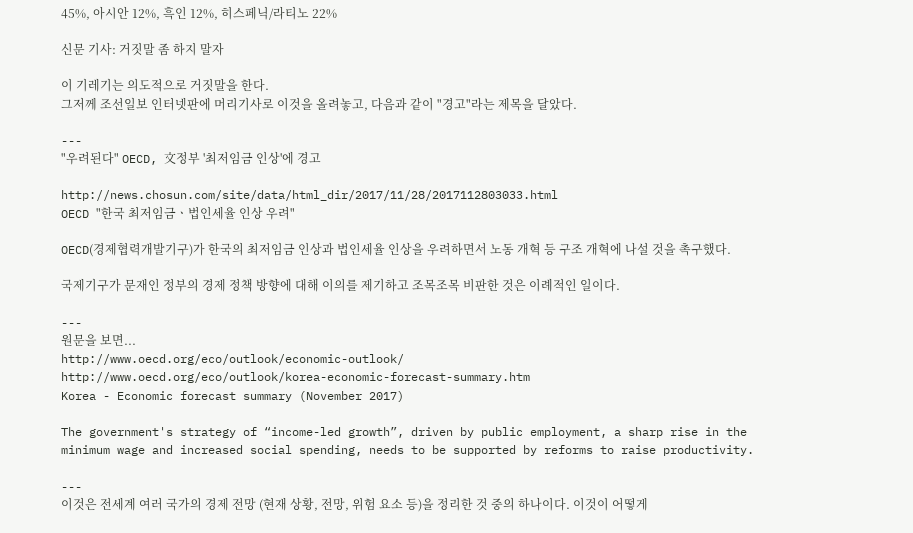45%, 아시안 12%, 흑인 12%, 히스페닉/라티노 22%

신문 기사: 거짓말 좀 하지 말자

이 기레기는 의도적으로 거짓말을 한다.
그저께 조선일보 인터넷판에 머리기사로 이것을 올려놓고, 다음과 같이 "경고"라는 제목을 달았다.

---
"우려된다" OECD, 文정부 '최저임금 인상'에 경고

http://news.chosun.com/site/data/html_dir/2017/11/28/2017112803033.html
OECD "한국 최저임금ㆍ법인세율 인상 우려"

OECD(경제협력개발기구)가 한국의 최저임금 인상과 법인세율 인상을 우려하면서 노동 개혁 등 구조 개혁에 나설 것을 촉구했다.

국제기구가 문재인 정부의 경제 정책 방향에 대해 이의를 제기하고 조목조목 비판한 것은 이례적인 일이다.

---
원문을 보면...
http://www.oecd.org/eco/outlook/economic-outlook/
http://www.oecd.org/eco/outlook/korea-economic-forecast-summary.htm
Korea - Economic forecast summary (November 2017)

The government's strategy of “income-led growth”, driven by public employment, a sharp rise in the minimum wage and increased social spending, needs to be supported by reforms to raise productivity.

---
이것은 전세계 여러 국가의 경제 전망 (현재 상황, 전망, 위험 요소 등)을 정리한 것 중의 하나이다. 이것이 어떻게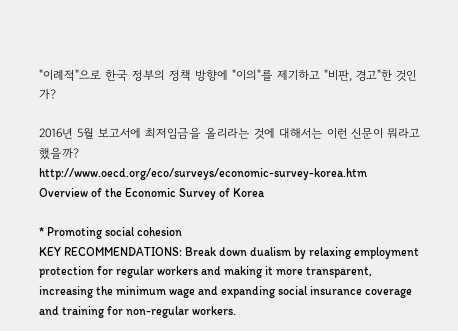"이례적"으로 한국 정부의 정책 방향에 "이의"를 제기하고 "비판, 경고"한 것인가?

2016년 5월 보고서에 최저임금을 올리라는 것에 대해서는 이런 신문이 뭐라고 했을까?
http://www.oecd.org/eco/surveys/economic-survey-korea.htm
Overview of the Economic Survey of Korea

* Promoting social cohesion
KEY RECOMMENDATIONS: Break down dualism by relaxing employment protection for regular workers and making it more transparent, increasing the minimum wage and expanding social insurance coverage and training for non-regular workers.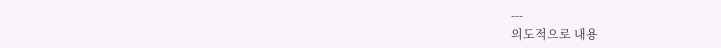---
의도적으로 내용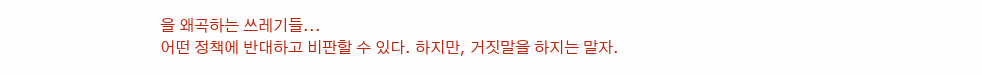을 왜곡하는 쓰레기들...
어떤 정책에 반대하고 비판할 수 있다. 하지만, 거짓말을 하지는 말자.